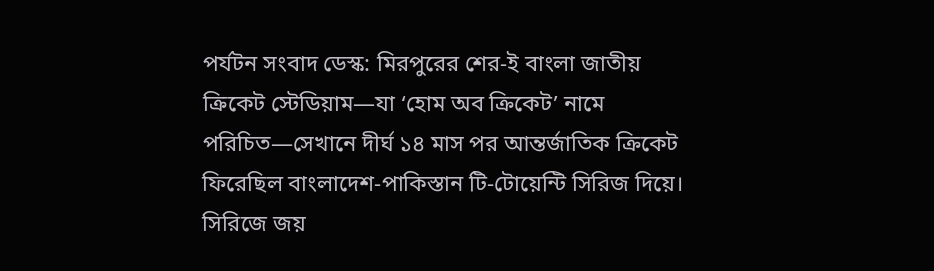পর্যটন সংবাদ ডেস্ক: মিরপুরের শের-ই বাংলা জাতীয় ক্রিকেট স্টেডিয়াম—যা ‘হোম অব ক্রিকেট’ নামে পরিচিত—সেখানে দীর্ঘ ১৪ মাস পর আন্তর্জাতিক ক্রিকেট ফিরেছিল বাংলাদেশ-পাকিস্তান টি-টোয়েন্টি সিরিজ দিয়ে। সিরিজে জয়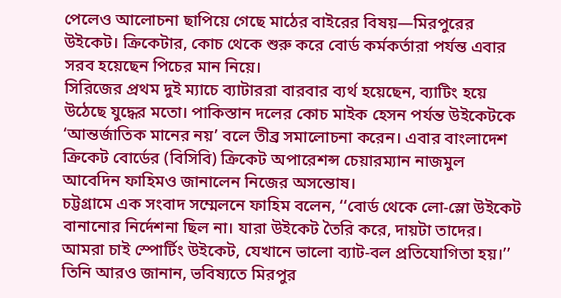পেলেও আলোচনা ছাপিয়ে গেছে মাঠের বাইরের বিষয়—মিরপুরের উইকেট। ক্রিকেটার, কোচ থেকে শুরু করে বোর্ড কর্মকর্তারা পর্যন্ত এবার সরব হয়েছেন পিচের মান নিয়ে।
সিরিজের প্রথম দুই ম্যাচে ব্যাটাররা বারবার ব্যর্থ হয়েছেন, ব্যাটিং হয়ে উঠেছে যুদ্ধের মতো। পাকিস্তান দলের কোচ মাইক হেসন পর্যন্ত উইকেটকে ‘আন্তর্জাতিক মানের নয়’ বলে তীব্র সমালোচনা করেন। এবার বাংলাদেশ ক্রিকেট বোর্ডের (বিসিবি) ক্রিকেট অপারেশন্স চেয়ারম্যান নাজমুল আবেদিন ফাহিমও জানালেন নিজের অসন্তোষ।
চট্টগ্রামে এক সংবাদ সম্মেলনে ফাহিম বলেন, ‘‘বোর্ড থেকে লো-স্লো উইকেট বানানোর নির্দেশনা ছিল না। যারা উইকেট তৈরি করে, দায়টা তাদের। আমরা চাই স্পোর্টিং উইকেট, যেখানে ভালো ব্যাট-বল প্রতিযোগিতা হয়।’’
তিনি আরও জানান, ভবিষ্যতে মিরপুর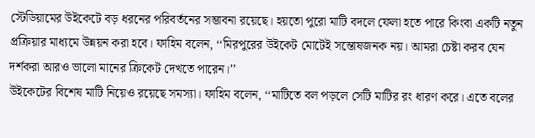স্টেডিয়ামের উইকেটে বড় ধরনের পরিবর্তনের সম্ভাবনা রয়েছে। হয়তো পুরো মাটি বদলে ফেলা হতে পারে কিংবা একটি নতুন প্রক্রিয়ার মাধ্যমে উন্নয়ন করা হবে। ফাহিম বলেন, ‘‘মিরপুরের উইকেট মোটেই সন্তোষজনক নয়। আমরা চেষ্টা করব যেন দর্শকরা আরও ভালো মানের ক্রিকেট দেখতে পারেন।’’
উইকেটের বিশেষ মাটি নিয়েও রয়েছে সমস্যা। ফাহিম বলেন, ‘‘মাটিতে বল পড়লে সেটি মাটির রং ধারণ করে। এতে বলের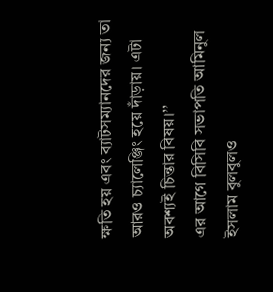ক্ষতি হয় এবং ব্যাটসম্যানদের জন্য তা আরও চ্যালেঞ্জিং হয়ে দাঁড়ায়। এটা অবশ্যই চিন্তার বিষয়।’’
এর আগে বিসিবি সভাপতি আমিনুল ইসলাম বুলবুলও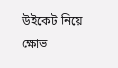উইকেট নিয়ে ক্ষোভ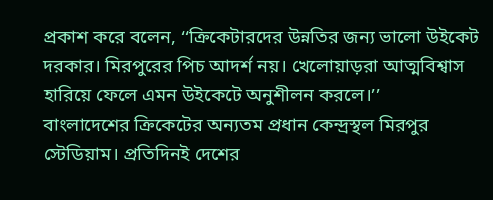প্রকাশ করে বলেন, ‘‘ক্রিকেটারদের উন্নতির জন্য ভালো উইকেট দরকার। মিরপুরের পিচ আদর্শ নয়। খেলোয়াড়রা আত্মবিশ্বাস হারিয়ে ফেলে এমন উইকেটে অনুশীলন করলে।’’
বাংলাদেশের ক্রিকেটের অন্যতম প্রধান কেন্দ্রস্থল মিরপুর স্টেডিয়াম। প্রতিদিনই দেশের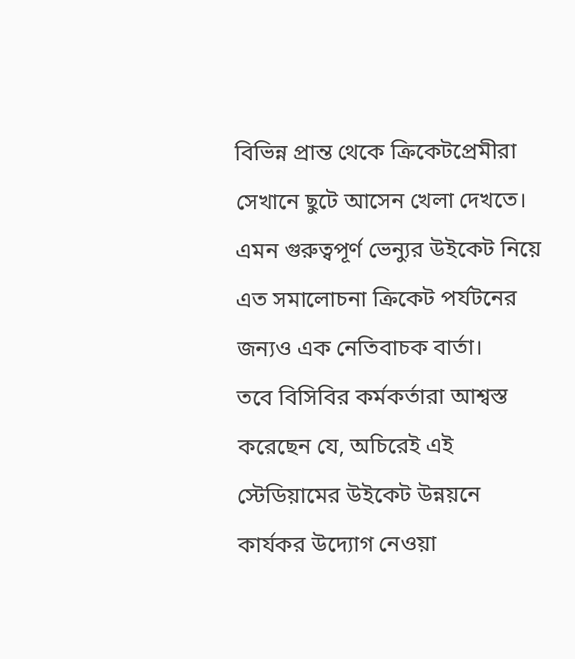বিভিন্ন প্রান্ত থেকে ক্রিকেটপ্রেমীরা সেখানে ছুটে আসেন খেলা দেখতে। এমন গুরুত্বপূর্ণ ভেন্যুর উইকেট নিয়ে এত সমালোচনা ক্রিকেট পর্যটনের জন্যও এক নেতিবাচক বার্তা।
তবে বিসিবির কর্মকর্তারা আশ্বস্ত করেছেন যে, অচিরেই এই স্টেডিয়ামের উইকেট উন্নয়নে কার্যকর উদ্যোগ নেওয়া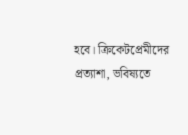হবে। ক্রিকেটপ্রেমীদের প্রত্যাশা, ভবিষ্যতে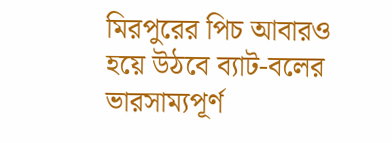মিরপুরের পিচ আবারও হয়ে উঠবে ব্যাট-বলের ভারসাম্যপূর্ণ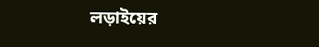লড়াইয়ের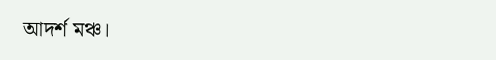আদর্শ মঞ্চ।